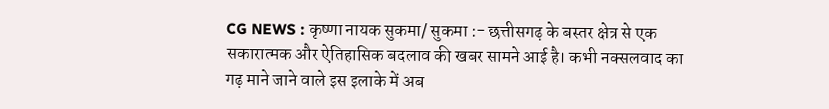CG NEWS : कृष्णा नायक सुकमा/ सुकमा :- छत्तीसगढ़ के बस्तर क्षेत्र से एक सकारात्मक और ऐतिहासिक बदलाव की खबर सामने आई है। कभी नक्सलवाद का गढ़ माने जाने वाले इस इलाके में अब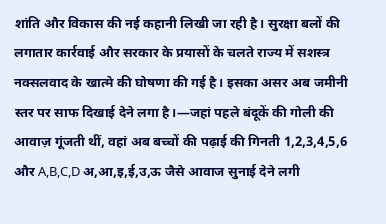शांति और विकास की नई कहानी लिखी जा रही है। सुरक्षा बलों की लगातार कार्रवाई और सरकार के प्रयासों के चलते राज्य में सशस्त्र नक्सलवाद के खात्मे की घोषणा की गई है। इसका असर अब जमीनी स्तर पर साफ दिखाई देने लगा है।—जहां पहले बंदूकें की गोली की आवाज़ गूंजती थीं, वहां अब बच्चों की पढ़ाई की गिनती 1,2,3,4,5,6 और A,B,C,D अ,आ,इ,ई,उ,ऊ जैसे आवाज सुनाई देने लगी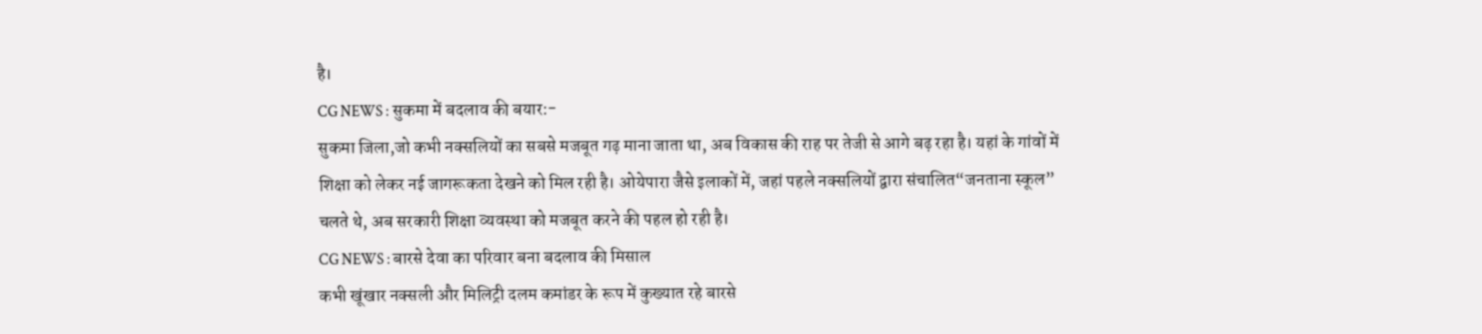है।
CG NEWS : सुकमा में बदलाव की बयार:-
सुकमा जिला,जो कभी नक्सलियों का सबसे मजबूत गढ़ माना जाता था, अब विकास की राह पर तेजी से आगे बढ़ रहा है। यहां के गांवों में शिक्षा को लेकर नई जागरूकता देखने को मिल रही है। ओयेपारा जैसे इलाकों में, जहां पहले नक्सलियों द्वारा संचालित“जनताना स्कूल” चलते थे, अब सरकारी शिक्षा व्यवस्था को मजबूत करने की पहल हो रही है।
CG NEWS : बारसे देवा का परिवार बना बदलाव की मिसाल
कभी खूंखार नक्सली और मिलिट्री दलम कमांडर के रूप में कुख्यात रहे बारसे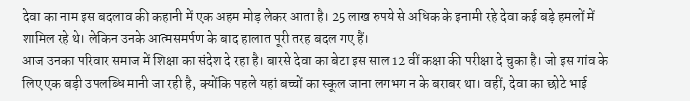देवा का नाम इस बदलाव की कहानी में एक अहम मोड़ लेकर आता है। 25 लाख रुपये से अधिक के इनामी रहे देवा कई बड़े हमलों में शामिल रहे थे। लेकिन उनके आत्मसमर्पण के बाद हालात पूरी तरह बदल गए हैं।
आज उनका परिवार समाज में शिक्षा का संदेश दे रहा है। बारसे देवा का बेटा इस साल 12 वीं कक्षा की परीक्षा दे चुका है। जो इस गांव के लिए एक बड़ी उपलब्धि मानी जा रही है, क्योंकि पहले यहां बच्चों का स्कूल जाना लगभग न के बराबर था। वहीं, देवा का छोटे भाई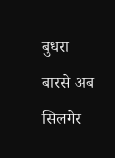बुधरा बारसे अब सिलगेर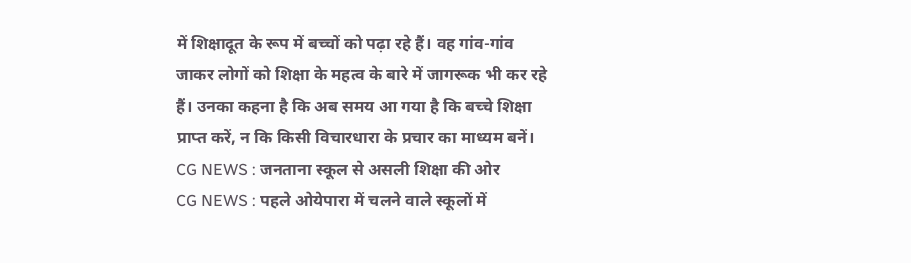में शिक्षादूत के रूप में बच्चों को पढ़ा रहे हैं। वह गांव-गांव जाकर लोगों को शिक्षा के महत्व के बारे में जागरूक भी कर रहे हैं। उनका कहना है कि अब समय आ गया है कि बच्चे शिक्षा प्राप्त करें, न कि किसी विचारधारा के प्रचार का माध्यम बनें।
CG NEWS : जनताना स्कूल से असली शिक्षा की ओर
CG NEWS : पहले ओयेपारा में चलने वाले स्कूलों में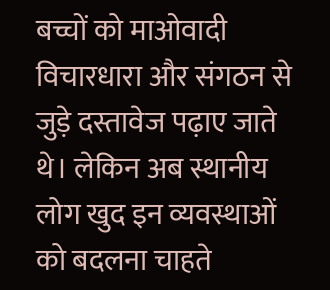बच्चों को माओवादी विचारधारा और संगठन से जुड़े दस्तावेज पढ़ाए जाते थे। लेकिन अब स्थानीय लोग खुद इन व्यवस्थाओं को बदलना चाहते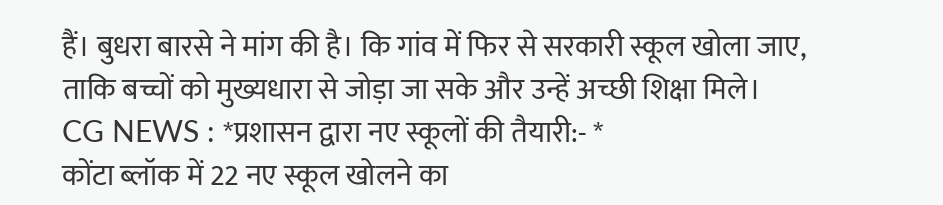हैं। बुधरा बारसे ने मांग की है। कि गांव में फिर से सरकारी स्कूल खोला जाए, ताकि बच्चों को मुख्यधारा से जोड़ा जा सके और उन्हें अच्छी शिक्षा मिले।
CG NEWS : *प्रशासन द्वारा नए स्कूलों की तैयारी:- *
कोंटा ब्लॉक में 22 नए स्कूल खोलने का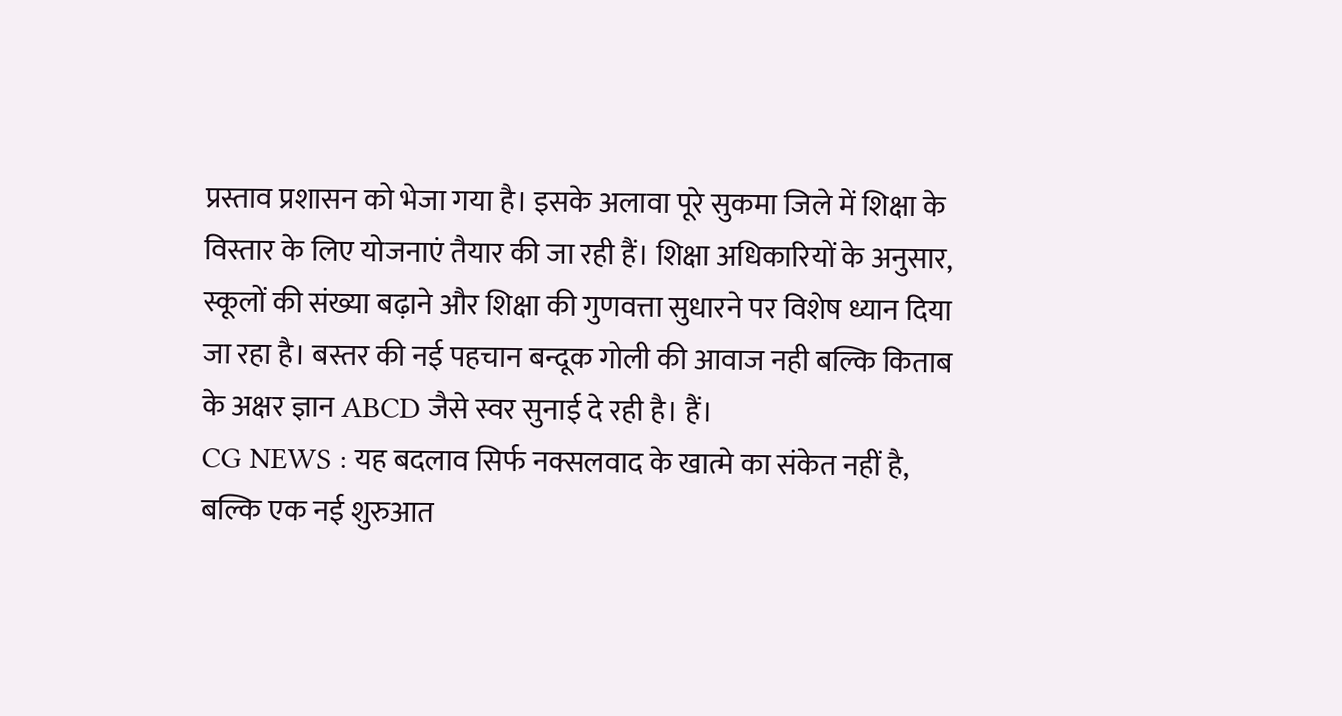प्रस्ताव प्रशासन को भेजा गया है। इसके अलावा पूरे सुकमा जिले में शिक्षा के विस्तार के लिए योजनाएं तैयार की जा रही हैं। शिक्षा अधिकारियों के अनुसार, स्कूलों की संख्या बढ़ाने और शिक्षा की गुणवत्ता सुधारने पर विशेष ध्यान दिया जा रहा है। बस्तर की नई पहचान बन्दूक गोली की आवाज नही बल्कि किताब के अक्षर ज्ञान ABCD जैसे स्वर सुनाई दे रही है। हैं।
CG NEWS : यह बदलाव सिर्फ नक्सलवाद के खात्मे का संकेत नहीं है, बल्कि एक नई शुरुआत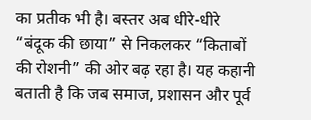का प्रतीक भी है। बस्तर अब धीरे-धीरे “बंदूक की छाया” से निकलकर “किताबों की रोशनी” की ओर बढ़ रहा है। यह कहानी बताती है कि जब समाज, प्रशासन और पूर्व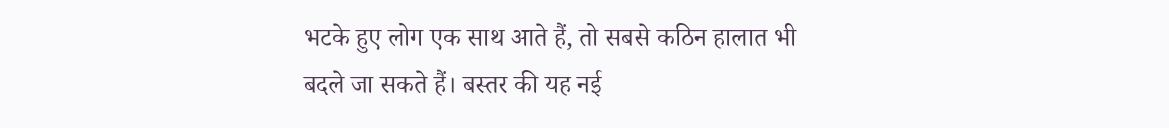भटके हुए लोग एक साथ आते हैं, तो सबसे कठिन हालात भी बदले जा सकते हैं। बस्तर की यह नई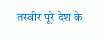तस्वीर पूरे देश के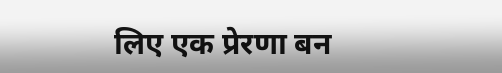लिए एक प्रेरणा बन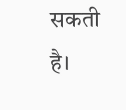सकती है।